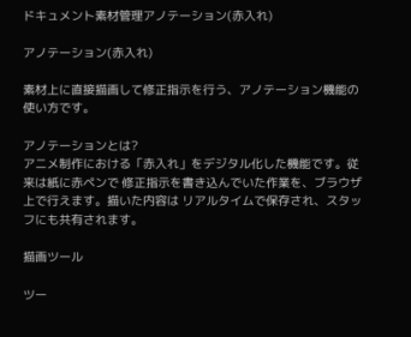ドキュメント素材管理アノテーション(赤入れ)

アノテーション(赤入れ)

素材上に直接描画して修正指示を行う、アノテーション機能の使い方です。

アノテーションとは?
アニメ制作における「赤入れ」をデジタル化した機能です。従来は紙に赤ペンで 修正指示を書き込んでいた作業を、ブラウザ上で行えます。描いた内容は リアルタイムで保存され、スタッフにも共有されます。

描画ツール

ツー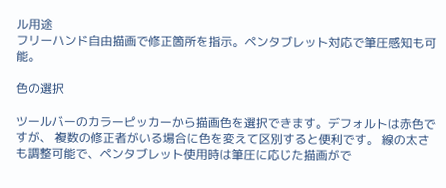ル用途
フリーハンド自由描画で修正箇所を指示。ペンタブレット対応で筆圧感知も可能。

色の選択

ツールバーのカラーピッカーから描画色を選択できます。デフォルトは赤色ですが、 複数の修正者がいる場合に色を変えて区別すると便利です。 線の太さも調整可能で、ペンタブレット使用時は筆圧に応じた描画がで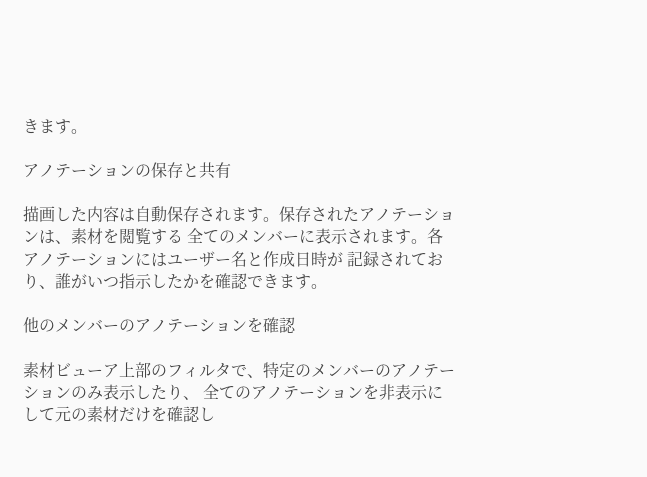きます。

アノテーションの保存と共有

描画した内容は自動保存されます。保存されたアノテーションは、素材を閲覧する 全てのメンバーに表示されます。各アノテーションにはユーザー名と作成日時が 記録されており、誰がいつ指示したかを確認できます。

他のメンバーのアノテーションを確認

素材ビューア上部のフィルタで、特定のメンバーのアノテーションのみ表示したり、 全てのアノテーションを非表示にして元の素材だけを確認し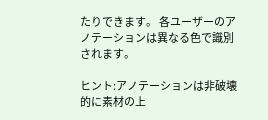たりできます。 各ユーザーのアノテーションは異なる色で識別されます。

ヒント:アノテーションは非破壊的に素材の上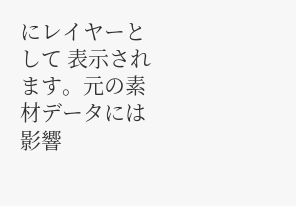にレイヤーとして 表示されます。元の素材データには影響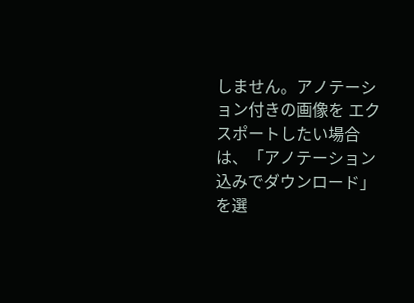しません。アノテーション付きの画像を エクスポートしたい場合は、「アノテーション込みでダウンロード」を選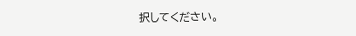択してください。